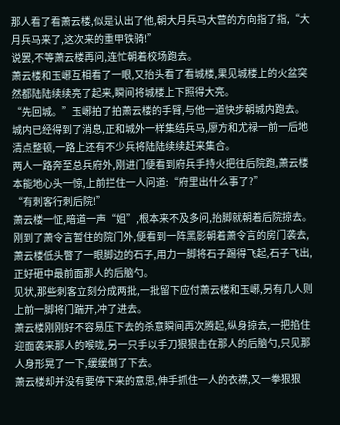那人看了看萧云楼,似是认出了他,朝大月兵马大营的方向指了指,“大月兵马来了,这次来的重甲铁骑!”
说罢,不等萧云楼再问,连忙朝着校场跑去。
萧云楼和玉峫互相看了一眼,又抬头看了看城楼,果见城楼上的火盆突然都陆陆续续亮了起来,瞬间将城楼上下照得大亮。
“先回城。”玉峫拍了拍萧云楼的手臂,与他一道快步朝城内跑去。
城内已经得到了消息,正和城外一样集结兵马,廖方和尤禄一前一后地清点整顿,一路上还有不少兵将陆陆续续赶来集合。
两人一路奔至总兵府外,刚进门便看到府兵手持火把往后院跑,萧云楼本能地心头一惊,上前拦住一人问道:“府里出什么事了?”
“有刺客行刺后院!”
萧云楼一怔,暗道一声“姐”,根本来不及多问,抬脚就朝着后院掠去。
刚到了萧令言暂住的院门外,便看到一阵黑影朝着萧令言的房门袭去,萧云楼低头瞥了一眼脚边的石子,用力一脚将石子踢得飞起,石子飞出,正好砸中最前面那人的后脑勺。
见状,那些刺客立刻分成两批,一批留下应付萧云楼和玉峫,另有几人则上前一脚将门踹开,冲了进去。
萧云楼刚刚好不容易压下去的杀意瞬间再次腾起,纵身掠去,一把掐住迎面袭来那人的喉咙,另一只手以手刀狠狠击在那人的后脑勺,只见那人身形晃了一下,缓缓倒了下去。
萧云楼却并没有要停下来的意思,伸手抓住一人的衣襟,又一拳狠狠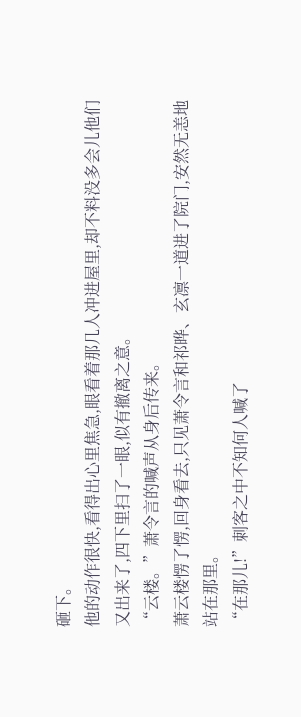砸下。
他的动作很快,看得出心里焦急,眼看着那几人冲进屋里,却不料没多会儿他们又出来了,四下里扫了一眼,似有撤离之意。
“云楼。”萧令言的喊声从身后传来。
萧云楼愣了愣,回身看去,只见萧令言和祁晔、玄凛一道进了院门,安然无恙地站在那里。
“在那儿!”刺客之中不知何人喊了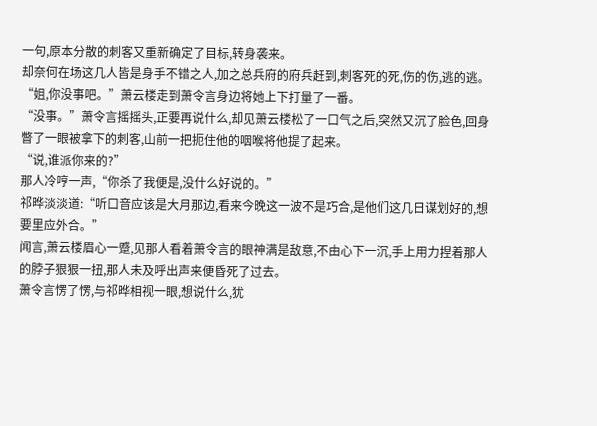一句,原本分散的刺客又重新确定了目标,转身袭来。
却奈何在场这几人皆是身手不错之人,加之总兵府的府兵赶到,刺客死的死,伤的伤,逃的逃。
“姐,你没事吧。”萧云楼走到萧令言身边将她上下打量了一番。
“没事。”萧令言摇摇头,正要再说什么,却见萧云楼松了一口气之后,突然又沉了脸色,回身瞥了一眼被拿下的刺客,山前一把扼住他的咽喉将他提了起来。
“说,谁派你来的?”
那人冷哼一声,“你杀了我便是,没什么好说的。”
祁晔淡淡道:“听口音应该是大月那边,看来今晚这一波不是巧合,是他们这几日谋划好的,想要里应外合。”
闻言,萧云楼眉心一蹙,见那人看着萧令言的眼神满是敌意,不由心下一沉,手上用力捏着那人的脖子狠狠一扭,那人未及呼出声来便昏死了过去。
萧令言愣了愣,与祁晔相视一眼,想说什么,犹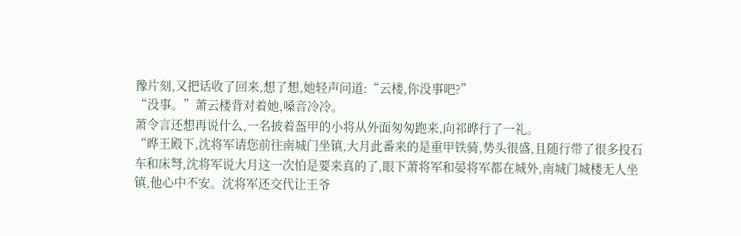豫片刻,又把话收了回来,想了想,她轻声问道:“云楼,你没事吧?”
“没事。”萧云楼背对着她,嗓音冷冷。
萧令言还想再说什么,一名披着盔甲的小将从外面匆匆跑来,向祁晔行了一礼。
“晔王殿下,沈将军请您前往南城门坐镇,大月此番来的是重甲铁骑,势头很盛,且随行带了很多投石车和床弩,沈将军说大月这一次怕是要来真的了,眼下萧将军和晏将军都在城外,南城门城楼无人坐镇,他心中不安。沈将军还交代让王爷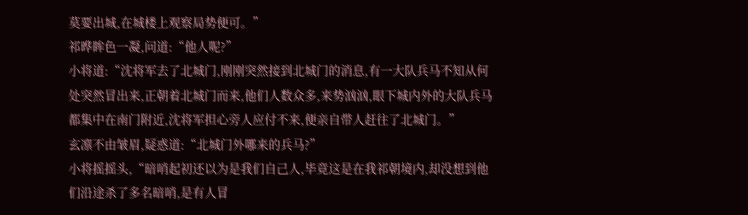莫要出城,在城楼上观察局势便可。”
祁晔眸色一凝,问道:“他人呢?”
小将道:“沈将军去了北城门,刚刚突然接到北城门的消息,有一大队兵马不知从何处突然冒出来,正朝着北城门而来,他们人数众多,来势汹汹,眼下城内外的大队兵马都集中在南门附近,沈将军担心旁人应付不来,便亲自带人赶往了北城门。”
玄凛不由皱眉,疑惑道:“北城门外哪来的兵马?”
小将摇摇头,“暗哨起初还以为是我们自己人,毕竟这是在我祁朝境内,却没想到他们沿途杀了多名暗哨,是有人冒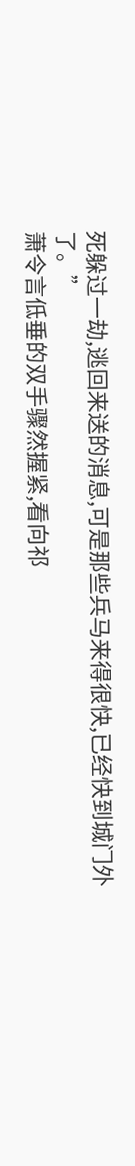死躲过一劫,逃回来送的消息,可是那些兵马来得很快,已经快到城门外了。”
萧令言低垂的双手骤然握紧,看向祁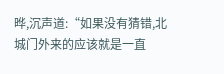晔,沉声道:“如果没有猜错,北城门外来的应该就是一直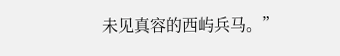未见真容的西屿兵马。”